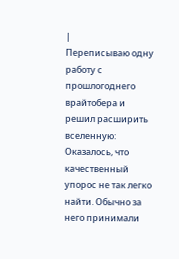|
Переписываю одну работу с прошлогоднего врайтобера и решил расширить вселенную:
Оказалось, что качественный упорос не так легко найти. Обычно за него принимали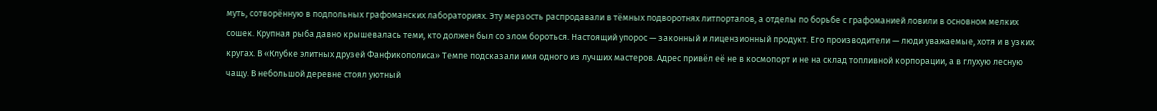муть, сотворённую в подпольных графоманских лабораториях. Эту мерзость распродавали в тёмных подворотнях литпорталов, а отделы по борьбе с графоманией ловили в основном мелких сошек. Крупная рыба давно крышевалась теми, кто должен был со злом бороться. Настоящий упорос — законный и лицензионный продукт. Его производители — люди уважаемые, хотя и в узких кругах. В «Клубке элитных друзей Фанфикополиса» Темпе подсказали имя одного из лучших мастеров. Адрес привёл её не в космопорт и не на склад топливной корпорации, а в глухую лесную чащу. В небольшой деревне стоял уютный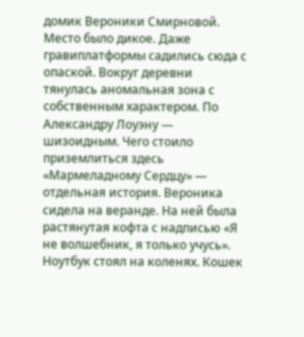домик Вероники Смирновой. Место было дикое. Даже гравиплатформы садились сюда с опаской. Вокруг деревни тянулась аномальная зона с собственным характером. По Александру Лоуэну — шизоидным. Чего стоило приземлиться здесь «Мармеладному Сердцу» — отдельная история. Вероника сидела на веранде. На ней была растянутая кофта с надписью «Я не волшебник, я только учусь». Ноутбук стоял на коленях. Кошек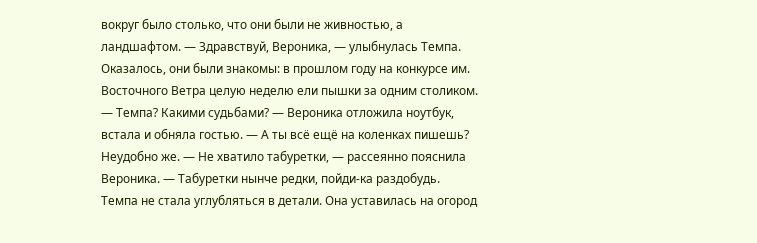вокруг было столько, что они были не живностью, а ландшафтом. — Здравствуй, Вероника, — улыбнулась Темпа. Оказалось, они были знакомы: в прошлом году на конкурсе им. Восточного Ветра целую неделю ели пышки за одним столиком. — Темпа? Какими судьбами? — Вероника отложила ноутбук, встала и обняла гостью. — А ты всё ещё на коленках пишешь? Неудобно же. — Не хватило табуретки, — рассеянно пояснила Вероника. — Табуретки нынче редки, пойди-ка раздобудь. Темпа не стала углубляться в детали. Она уставилась на огород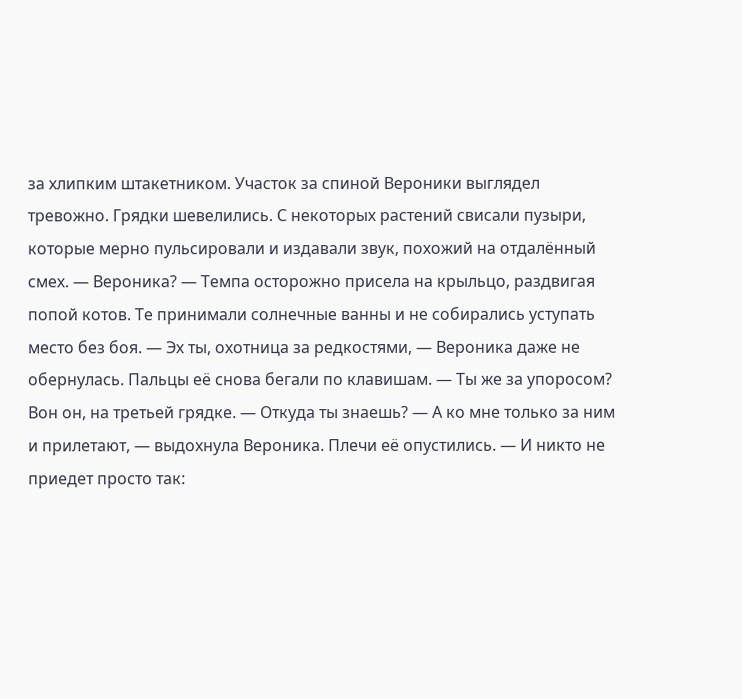за хлипким штакетником. Участок за спиной Вероники выглядел тревожно. Грядки шевелились. С некоторых растений свисали пузыри, которые мерно пульсировали и издавали звук, похожий на отдалённый смех. — Вероника? — Темпа осторожно присела на крыльцо, раздвигая попой котов. Те принимали солнечные ванны и не собирались уступать место без боя. — Эх ты, охотница за редкостями, — Вероника даже не обернулась. Пальцы её снова бегали по клавишам. — Ты же за упоросом? Вон он, на третьей грядке. — Откуда ты знаешь? — А ко мне только за ним и прилетают, — выдохнула Вероника. Плечи её опустились. — И никто не приедет просто так: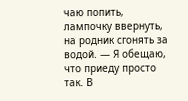чаю попить, лампочку ввернуть, на родник сгонять за водой. — Я обещаю, что приеду просто так. В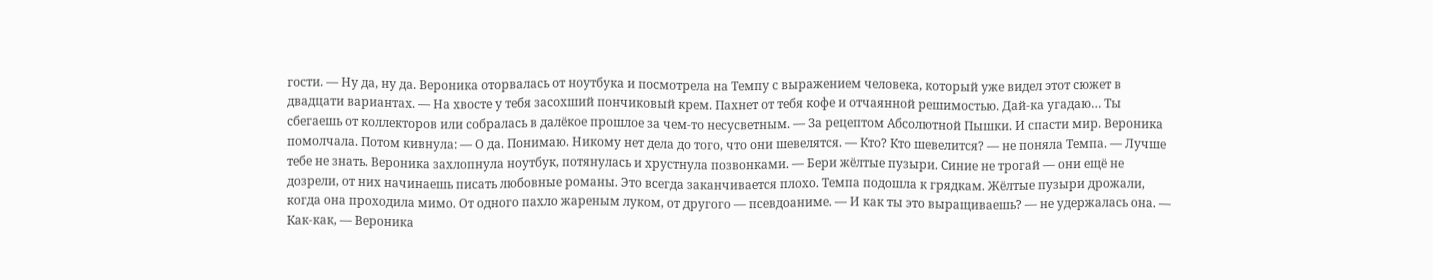гости. — Ну да, ну да. Вероника оторвалась от ноутбука и посмотрела на Темпу с выражением человека, который уже видел этот сюжет в двадцати вариантах. — На хвосте у тебя засохший пончиковый крем. Пахнет от тебя кофе и отчаянной решимостью. Дай-ка угадаю… Ты сбегаешь от коллекторов или собралась в далёкое прошлое за чем-то несусветным. — За рецептом Абсолютной Пышки. И спасти мир. Вероника помолчала. Потом кивнула: — О да. Понимаю. Никому нет дела до того, что они шевелятся. — Кто? Кто шевелится? — не поняла Темпа. — Лучше тебе не знать. Вероника захлопнула ноутбук, потянулась и хрустнула позвонками. — Бери жёлтые пузыри. Синие не трогай — они ещё не дозрели, от них начинаешь писать любовные романы. Это всегда заканчивается плохо. Темпа подошла к грядкам. Жёлтые пузыри дрожали, когда она проходила мимо. От одного пахло жареным луком, от другого — псевдоаниме. — И как ты это выращиваешь? — не удержалась она. — Как-как, — Вероника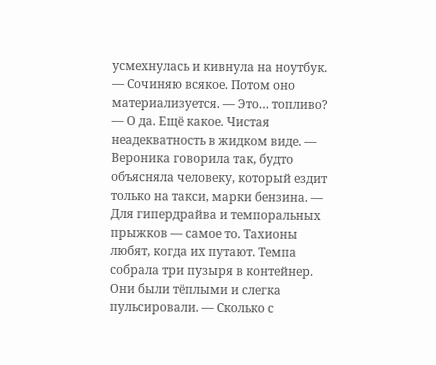усмехнулась и кивнула на ноутбук. — Сочиняю всякое. Потом оно материализуется. — Это… топливо? — О да. Ещё какое. Чистая неадекватность в жидком виде. — Вероника говорила так, будто объясняла человеку, который ездит только на такси, марки бензина. — Для гипердрайва и темпоральных прыжков — самое то. Тахионы любят, когда их путают. Темпа собрала три пузыря в контейнер. Они были тёплыми и слегка пульсировали. — Сколько с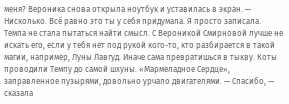меня? Вероника снова открыла ноутбук и уставилась в экран. — Нисколько. Всё равно это ты у себя придумала. Я просто записала. Темпа не стала пытаться найти смысл. С Вероникой Смирновой лучше не искать его, если у тебя нет под рукой кого-то, кто разбирается в такой магии, например, Луны Лавгуд. Иначе сама превратишься в тыкву. Коты проводили Темпу до самой шхуны. «Мармеладное Сердце», заправленное пузырями, довольно урчало двигателями. — Спасибо, — сказала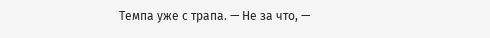Темпа уже с трапа. — Не за что, —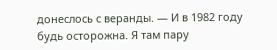донеслось с веранды. — И в 1982 году будь осторожна. Я там пару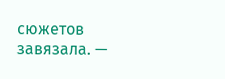сюжетов завязала. —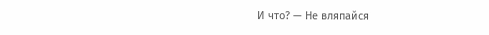И что? — Не вляпайся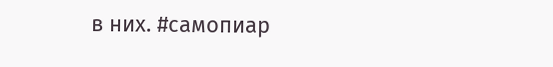в них. #самопиар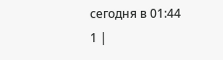сегодня в 01:44
1 |